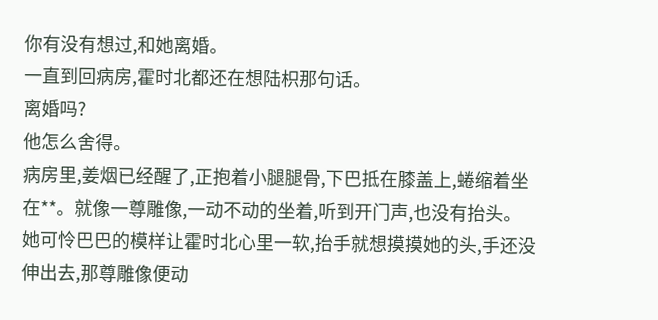你有没有想过,和她离婚。
一直到回病房,霍时北都还在想陆枳那句话。
离婚吗?
他怎么舍得。
病房里,姜烟已经醒了,正抱着小腿腿骨,下巴抵在膝盖上,蜷缩着坐在**。就像一尊雕像,一动不动的坐着,听到开门声,也没有抬头。
她可怜巴巴的模样让霍时北心里一软,抬手就想摸摸她的头,手还没伸出去,那尊雕像便动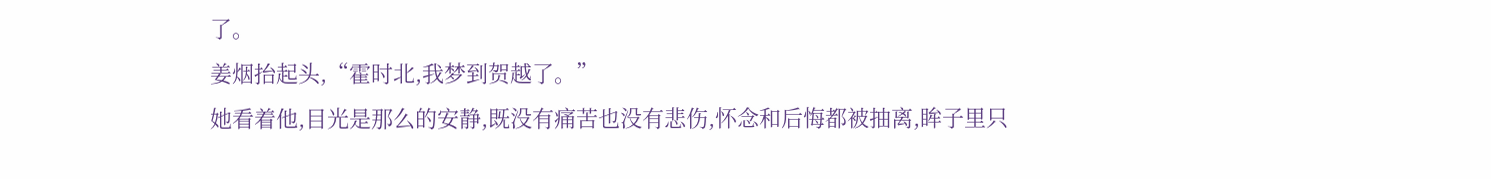了。
姜烟抬起头,“霍时北,我梦到贺越了。”
她看着他,目光是那么的安静,既没有痛苦也没有悲伤,怀念和后悔都被抽离,眸子里只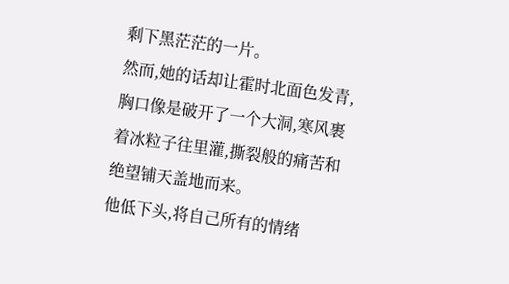剩下黑茫茫的一片。
然而,她的话却让霍时北面色发青,胸口像是破开了一个大洞,寒风裹着冰粒子往里灌,撕裂般的痛苦和绝望铺天盖地而来。
他低下头,将自己所有的情绪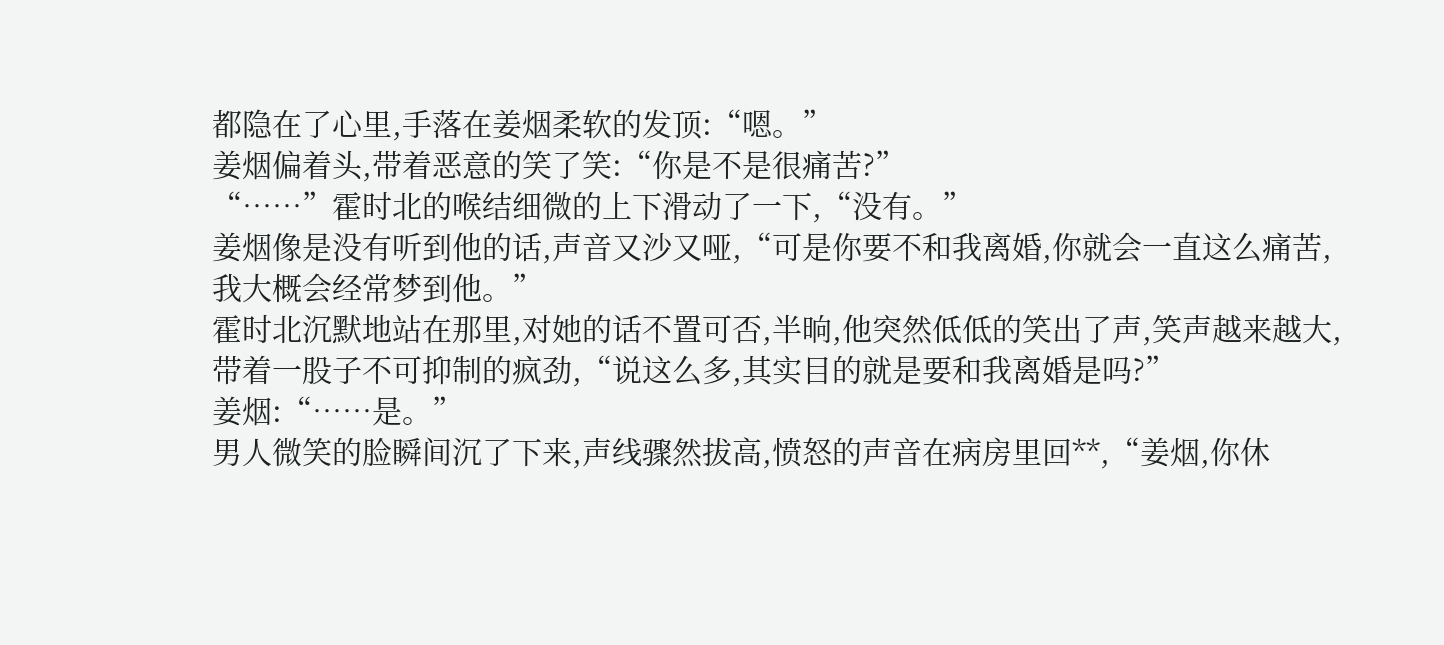都隐在了心里,手落在姜烟柔软的发顶:“嗯。”
姜烟偏着头,带着恶意的笑了笑:“你是不是很痛苦?”
“……”霍时北的喉结细微的上下滑动了一下,“没有。”
姜烟像是没有听到他的话,声音又沙又哑,“可是你要不和我离婚,你就会一直这么痛苦,我大概会经常梦到他。”
霍时北沉默地站在那里,对她的话不置可否,半晌,他突然低低的笑出了声,笑声越来越大,带着一股子不可抑制的疯劲,“说这么多,其实目的就是要和我离婚是吗?”
姜烟:“……是。”
男人微笑的脸瞬间沉了下来,声线骤然拔高,愤怒的声音在病房里回**,“姜烟,你休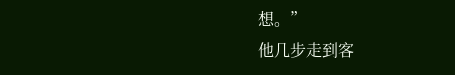想。”
他几步走到客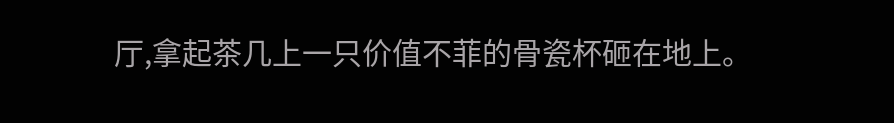厅,拿起茶几上一只价值不菲的骨瓷杯砸在地上。